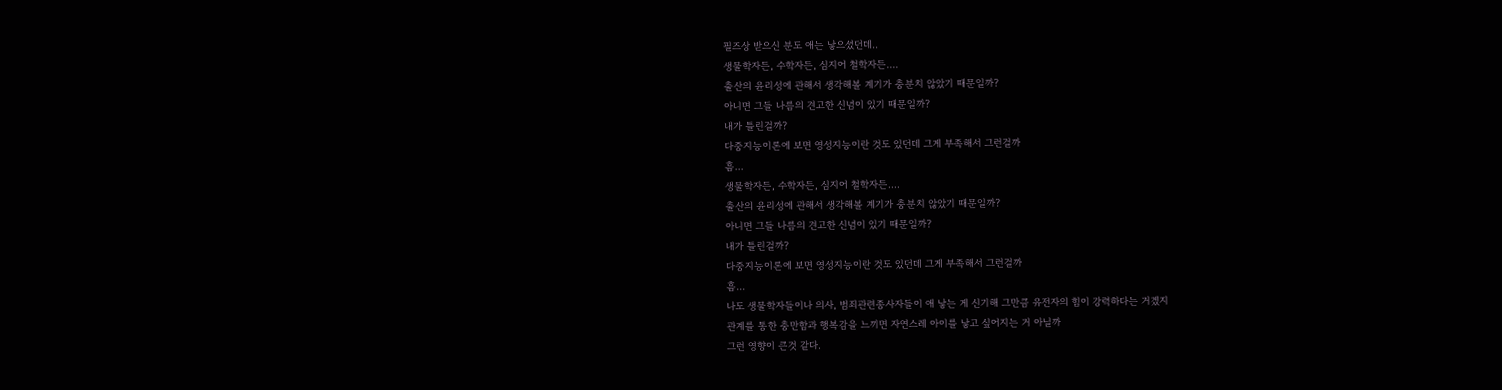필즈상 받으신 분도 애는 낳으셨던데..
생물학자든, 수학자든, 심지어 철학자든....
출산의 윤리성에 관해서 생각해볼 계기가 충분치 않았기 때문일까?
아니면 그들 나름의 견고한 신념이 있기 때문일까?
내가 틀린걸까?
다중지능이론에 보면 영성지능이란 것도 있던데 그게 부족해서 그런걸까
흠...
생물학자든, 수학자든, 심지어 철학자든....
출산의 윤리성에 관해서 생각해볼 계기가 충분치 않았기 때문일까?
아니면 그들 나름의 견고한 신념이 있기 때문일까?
내가 틀린걸까?
다중지능이론에 보면 영성지능이란 것도 있던데 그게 부족해서 그런걸까
흠...
나도 생물학자들이나 의사, 범죄관련종사자들이 애 낳는 게 신기해 그만큼 유전자의 힘이 강력하다는 거겠지
관계를 통한 충만함과 행복감을 느끼면 자연스레 아이를 낳고 싶어지는 거 아닐까
그런 영향이 큰것 같다.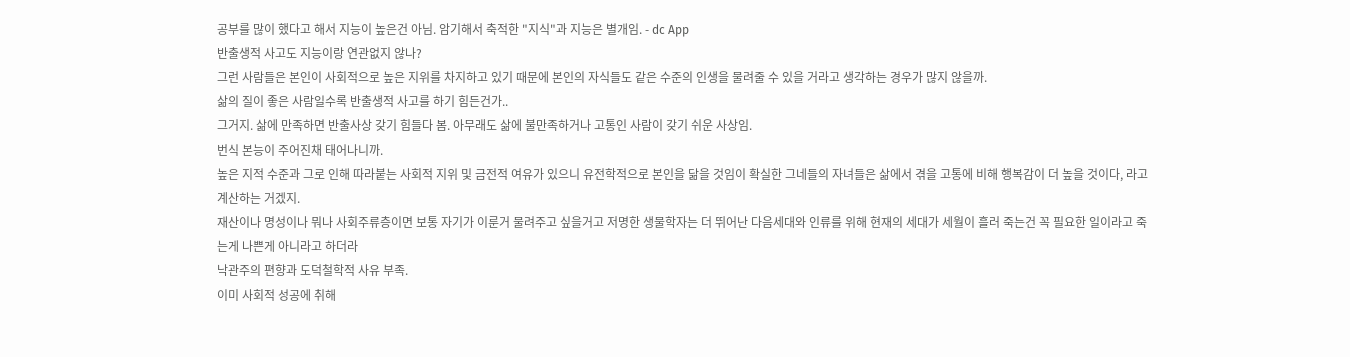공부를 많이 했다고 해서 지능이 높은건 아님. 암기해서 축적한 "지식"과 지능은 별개임. - dc App
반출생적 사고도 지능이랑 연관없지 않나?
그런 사람들은 본인이 사회적으로 높은 지위를 차지하고 있기 때문에 본인의 자식들도 같은 수준의 인생을 물려줄 수 있을 거라고 생각하는 경우가 많지 않을까.
삶의 질이 좋은 사람일수록 반출생적 사고를 하기 힘든건가..
그거지. 삶에 만족하면 반출사상 갖기 힘들다 봄. 아무래도 삶에 불만족하거나 고통인 사람이 갖기 쉬운 사상임.
번식 본능이 주어진채 태어나니까.
높은 지적 수준과 그로 인해 따라붙는 사회적 지위 및 금전적 여유가 있으니 유전학적으로 본인을 닮을 것임이 확실한 그네들의 자녀들은 삶에서 겪을 고통에 비해 행복감이 더 높을 것이다, 라고 계산하는 거겠지.
재산이나 명성이나 뭐나 사회주류층이면 보통 자기가 이룬거 물려주고 싶을거고 저명한 생물학자는 더 뛰어난 다음세대와 인류를 위해 현재의 세대가 세월이 흘러 죽는건 꼭 필요한 일이라고 죽는게 나쁜게 아니라고 하더라
낙관주의 편향과 도덕철학적 사유 부족.
이미 사회적 성공에 취해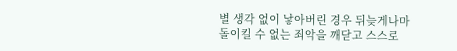별 생각 없이 낳아버린 경우 뒤늦게나마 돌이킬 수 없는 죄악을 깨닫고 스스로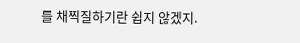를 채찍질하기란 쉽지 않겠지.